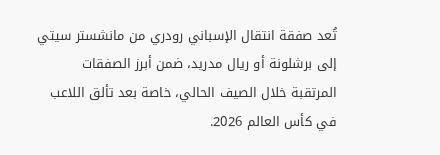تُعد صفقة انتقال الإسباني رودري من مانشستر سيتي إلى برشلونة أو ريال مدريد، ضمن أبرز الصفقات المرتقبة خلال الصيف الحالي، خاصة بعد تألق اللاعب في كأس العالم 2026.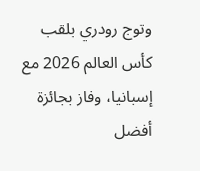وتوج رودري بلقب كأس العالم 2026 مع إسبانيا، وفاز بجائزة أفضل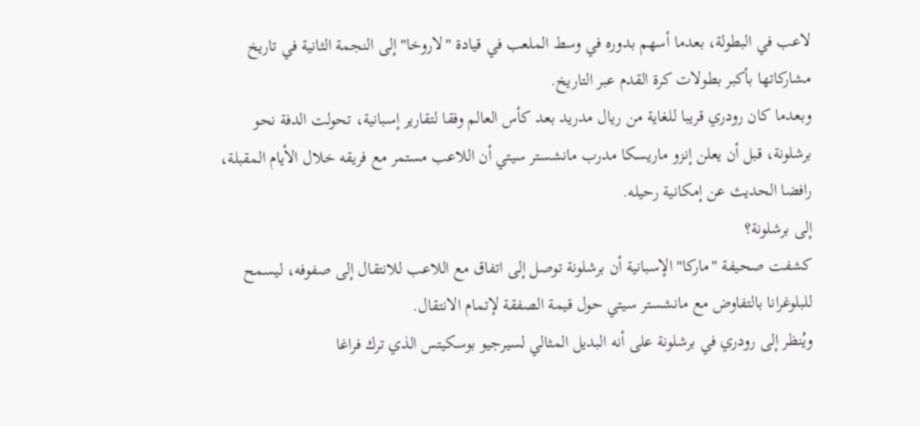لاعب في البطولة، بعدما أسهم بدوره في وسط الملعب في قيادة "لاروخا" إلى النجمة الثانية في تاريخ مشاركاتها بأكبر بطولات كرة القدم عبر التاريخ.
وبعدما كان رودري قريبا للغاية من ريال مدريد بعد كأس العالم وفقا لتقارير إسبانية، تحولت الدفة نحو برشلونة، قبل أن يعلن إنزو ماريسكا مدرب مانشستر سيتي أن اللاعب مستمر مع فريقه خلال الأيام المقبلة، رافضا الحديث عن إمكانية رحيله.
إلى برشلونة؟
كشفت صحيفة "ماركا" الإسبانية أن برشلونة توصل إلى اتفاق مع اللاعب للانتقال إلى صفوفه، ليسمح للبلوغرانا بالتفاوض مع مانشستر سيتي حول قيمة الصفقة لإتمام الانتقال.
ويُنظر إلى رودري في برشلونة على أنه البديل المثالي لسيرجيو بوسكيتس الذي ترك فراغا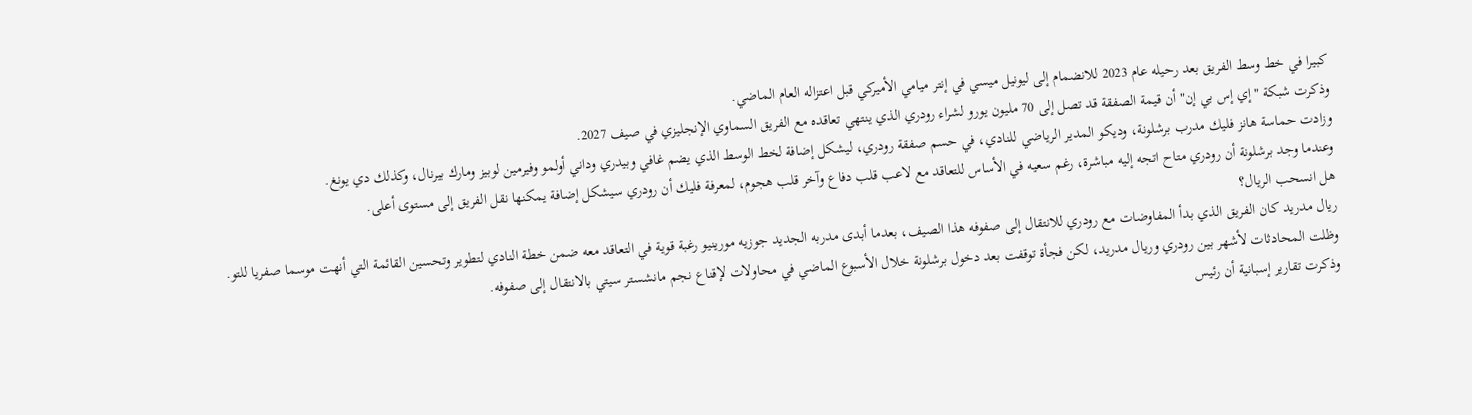كبيرا في خط وسط الفريق بعد رحيله عام 2023 للانضمام إلى ليونيل ميسي في إنتر ميامي الأميركي قبل اعتزاله العام الماضي.
وذكرت شبكة "إي إس بي إن" أن قيمة الصفقة قد تصل إلى 70 مليون يورو لشراء رودري الذي ينتهي تعاقده مع الفريق السماوي الإنجليزي في صيف 2027.
وزادت حماسة هانز فليك مدرب برشلونة، وديكو المدير الرياضي للنادي، في حسم صفقة رودري، ليشكل إضافة لخط الوسط الذي يضم غافي وبيدري وداني أولمو وفيرمين لوبيز ومارك بيرنال، وكذلك دي يونغ.
وعندما وجد برشلونة أن رودري متاح اتجه إليه مباشرة، رغم سعيه في الأساس للتعاقد مع لاعب قلب دفاع وآخر قلب هجوم، لمعرفة فليك أن رودري سيشكل إضافة يمكنها نقل الفريق إلى مستوى أعلى.
هل انسحب الريال؟
ريال مدريد كان الفريق الذي بدأ المفاوضات مع رودري للانتقال إلى صفوفه هذا الصيف، بعدما أبدى مدربه الجديد جوزيه مورينيو رغبة قوية في التعاقد معه ضمن خطة النادي لتطوير وتحسين القائمة التي أنهت موسما صفريا للتو.
وظلت المحادثات لأشهر بين رودري وريال مدريد، لكن فجأة توقفت بعد دخول برشلونة خلال الأسبوع الماضي في محاولات لإقناع نجم مانشستر سيتي بالانتقال إلى صفوفه.
وذكرت تقارير إسبانية أن رئيس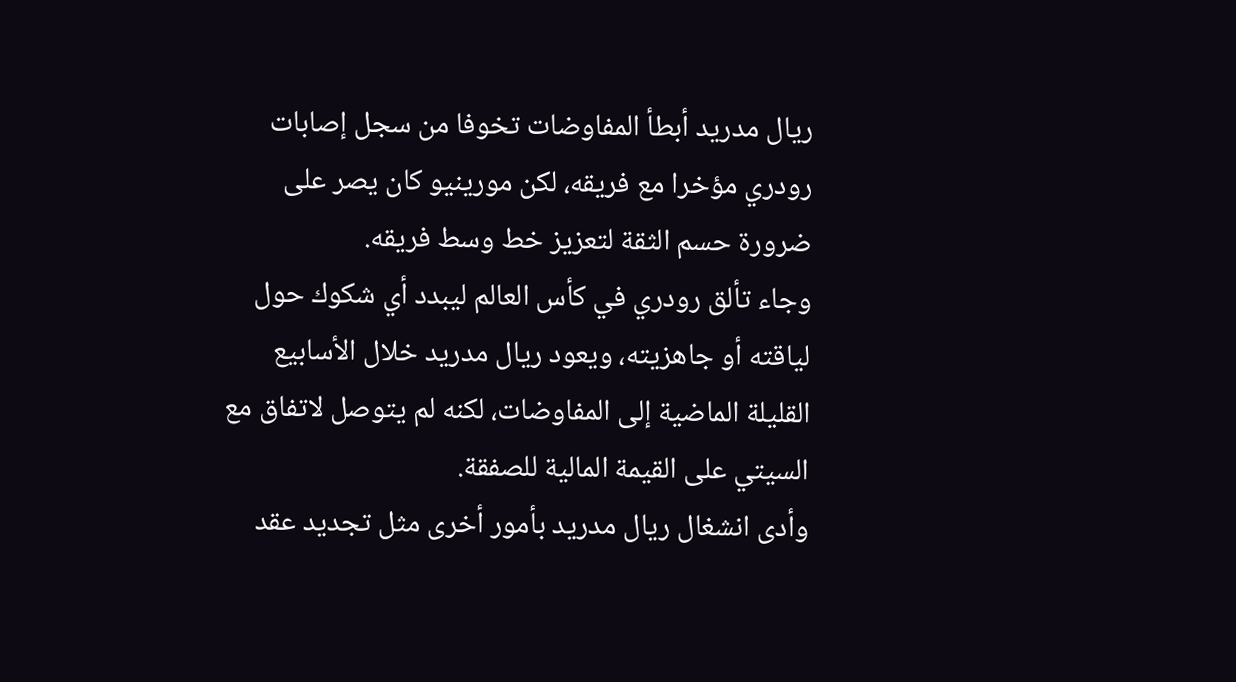ريال مدريد أبطأ المفاوضات تخوفا من سجل إصابات رودري مؤخرا مع فريقه، لكن مورينيو كان يصر على ضرورة حسم الثقة لتعزيز خط وسط فريقه.
وجاء تألق رودري في كأس العالم ليبدد أي شكوك حول لياقته أو جاهزيته، ويعود ريال مدريد خلال الأسابيع القليلة الماضية إلى المفاوضات، لكنه لم يتوصل لاتفاق مع السيتي على القيمة المالية للصفقة.
وأدى انشغال ريال مدريد بأمور أخرى مثل تجديد عقد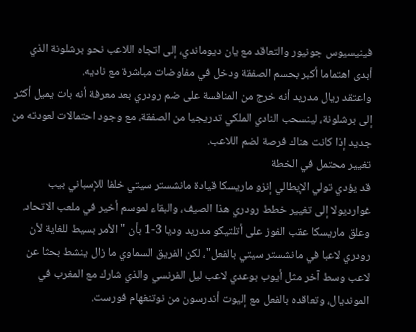فينيسيوس جونيور والتعاقد مع يان ديوماندي، إلى اتجاه اللاعب نحو برشلونة الذي أبدى اهتماما أكبر بحسم الصفقة ودخل في مفاوضات مباشرة مع ناديه.
واعتقد ريال مدريد أنه خرج من المنافسة على ضم رودري بعد معرفة أنه بات يميل أكثر إلى برشلونة، لينسحب النادي الملكي تدريجيا من الصفقة، مع وجود احتمالات لعودته من جديد إذا كانت هناك فرصة لضم اللاعب.
تغيير محتمل في الخطة
قد يؤدي تولي الإيطالي إنزو ماريسكا قيادة مانشستر سيتي خلفا للإسباني بيب غوارديولا إلى تغيير خطط رودري هذا الصيف، والبقاء لموسم أخير في ملعب الاتحاد.
وعلق ماريسكا عقب الفوز على أتلتيكو مدريد وديا 3-1 بأن "الأمر بسيط للغاية لأن رودري لاعبا في مانشستر سيتي بالفعل"، لكن الفريق السماوي ما زال ينشط بحثا عن لاعب وسط آخر مثل أيوب بوعدي لاعب ليل الفرنسي والذي شارك مع المغرب في المونديال، وتعاقده بالفعل مع إليوت أندرسون من نوتنغهام فورست.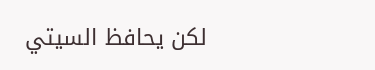لكن يحافظ السيتي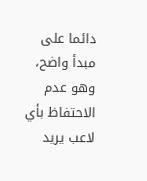دائما على مبدأ واضح، وهو عدم الاحتفاظ بأي لاعب يريد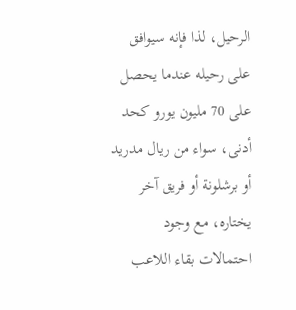الرحيل، لذا فإنه سيوافق على رحيله عندما يحصل على 70 مليون يورو كحد أدنى، سواء من ريال مدريد أو برشلونة أو فريق آخر يختاره، مع وجود احتمالات بقاء اللاعب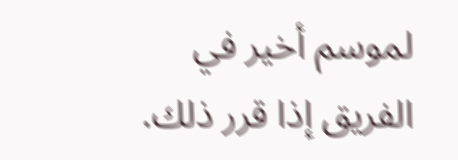لموسم أخير في الفريق إذا قرر ذلك.